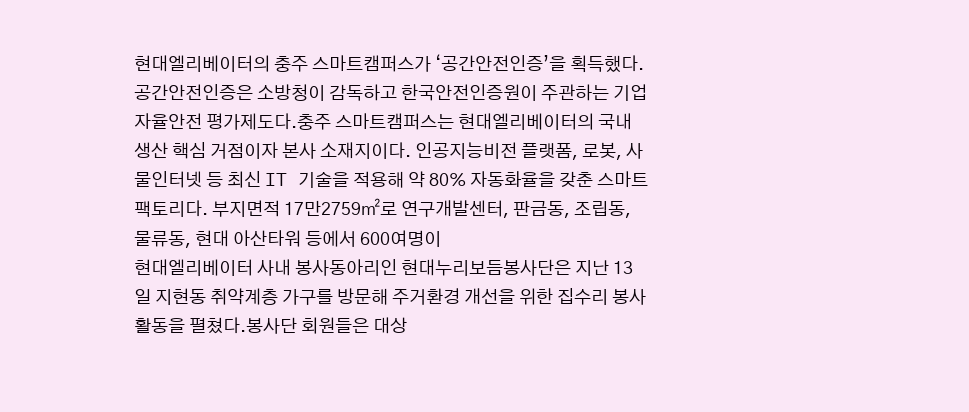현대엘리베이터의 충주 스마트캠퍼스가 ‘공간안전인증’을 획득했다. 공간안전인증은 소방청이 감독하고 한국안전인증원이 주관하는 기업 자율안전 평가제도다.충주 스마트캠퍼스는 현대엘리베이터의 국내 생산 핵심 거점이자 본사 소재지이다. 인공지능비전 플랫폼, 로봇, 사물인터넷 등 최신 IT 기술을 적용해 약 80% 자동화율을 갖춘 스마트팩토리다. 부지면적 17만2759㎡로 연구개발센터, 판금동, 조립동, 물류동, 현대 아산타워 등에서 600여명이
현대엘리베이터 사내 봉사동아리인 현대누리보듬봉사단은 지난 13일 지현동 취약계층 가구를 방문해 주거환경 개선을 위한 집수리 봉사활동을 펼쳤다.봉사단 회원들은 대상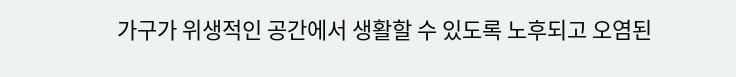가구가 위생적인 공간에서 생활할 수 있도록 노후되고 오염된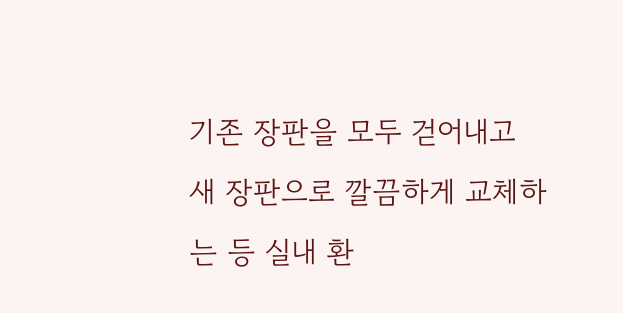기존 장판을 모두 걷어내고 새 장판으로 깔끔하게 교체하는 등 실내 환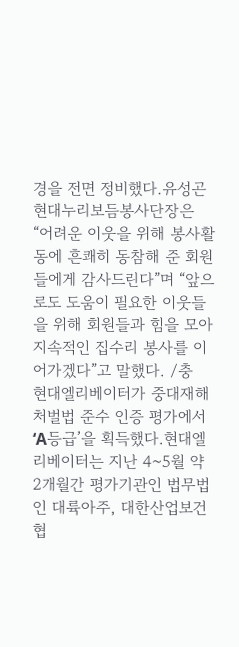경을 전면 정비했다.유성곤 현대누리보듬봉사단장은 “어려운 이웃을 위해 봉사활동에 흔쾌히 동참해 준 회원들에게 감사드린다”며 “앞으로도 도움이 필요한 이웃들을 위해 회원들과 힘을 모아 지속적인 집수리 봉사를 이어가겠다”고 말했다. /충
현대엘리베이터가 중대재해처벌법 준수 인증 평가에서 ‘A등급’을 획득했다.현대엘리베이터는 지난 4~5월 약 2개월간 평가기관인 법무법인 대륙아주, 대한산업보건협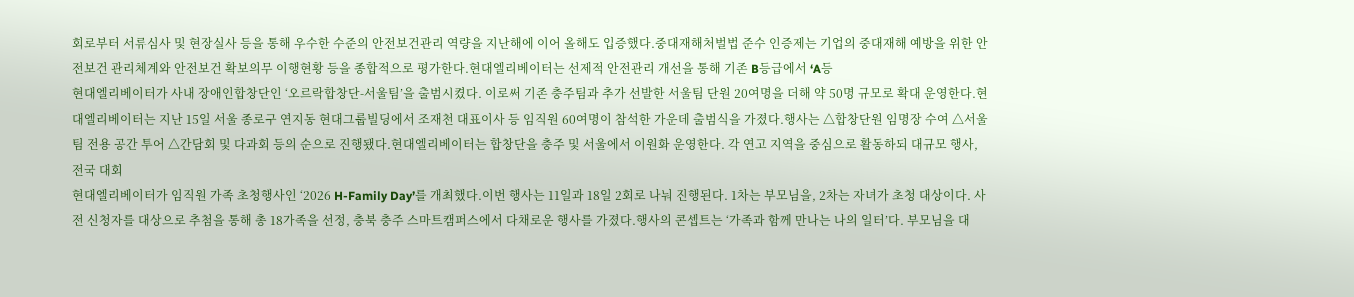회로부터 서류심사 및 현장실사 등을 통해 우수한 수준의 안전보건관리 역량을 지난해에 이어 올해도 입증했다.중대재해처벌법 준수 인증제는 기업의 중대재해 예방을 위한 안전보건 관리체계와 안전보건 확보의무 이행현황 등을 종합적으로 평가한다.현대엘리베이터는 선제적 안전관리 개선을 통해 기존 B등급에서 ‘A등
현대엘리베이터가 사내 장애인합창단인 ‘오르락합창단-서울팀’을 출범시켰다. 이로써 기존 충주팀과 추가 선발한 서울팀 단원 20여명을 더해 약 50명 규모로 확대 운영한다.현대엘리베이터는 지난 15일 서울 종로구 연지동 현대그룹빌딩에서 조재천 대표이사 등 임직원 60여명이 참석한 가운데 출범식을 가졌다.행사는 △합창단원 임명장 수여 △서울팀 전용 공간 투어 △간담회 및 다과회 등의 순으로 진행됐다.현대엘리베이터는 합창단을 충주 및 서울에서 이원화 운영한다. 각 연고 지역을 중심으로 활동하되 대규모 행사, 전국 대회
현대엘리베이터가 임직원 가족 초청행사인 ‘2026 H-Family Day’를 개최했다.이번 행사는 11일과 18일 2회로 나눠 진행된다. 1차는 부모님을, 2차는 자녀가 초청 대상이다. 사전 신청자를 대상으로 추첨을 통해 총 18가족을 선정, 충북 충주 스마트캠퍼스에서 다채로운 행사를 가졌다.행사의 콘셉트는 ‘가족과 함께 만나는 나의 일터’다. 부모님을 대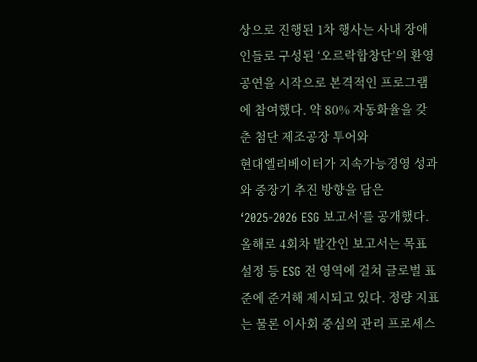상으로 진행된 1차 행사는 사내 장애인들로 구성된 ‘오르락합창단’의 환영공연을 시작으로 본격적인 프로그램에 참여했다. 약 80% 자동화율을 갖춘 첨단 제조공장 투어와
현대엘리베이터가 지속가능경영 성과와 중장기 추진 방향을 담은 ‘2025-2026 ESG 보고서’를 공개했다.올해로 4회차 발간인 보고서는 목표 설정 등 ESG 전 영역에 걸쳐 글로벌 표준에 준거해 제시되고 있다. 정량 지표는 물론 이사회 중심의 관리 프로세스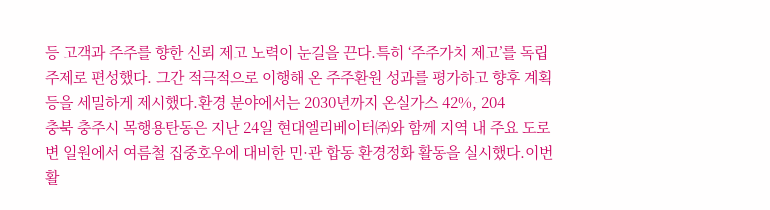등 고객과 주주를 향한 신뢰 제고 노력이 눈길을 끈다.특히 ‘주주가치 제고’를 독립 주제로 편성했다. 그간 적극적으로 이행해 온 주주환원 성과를 평가하고 향후 계획 등을 세밀하게 제시했다.환경 분야에서는 2030년까지 온실가스 42%, 204
충북 충주시 목행용탄동은 지난 24일 현대엘리베이터㈜와 함께 지역 내 주요 도로변 일원에서 여름철 집중호우에 대비한 민·관 합동 환경정화 활동을 실시했다.이번 활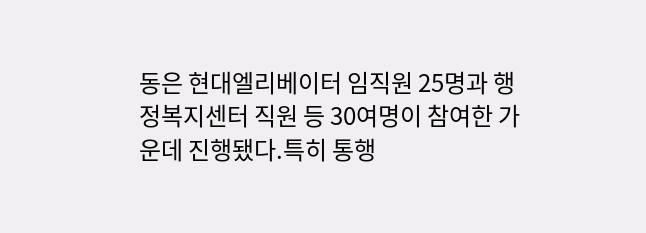동은 현대엘리베이터 임직원 25명과 행정복지센터 직원 등 30여명이 참여한 가운데 진행됐다.특히 통행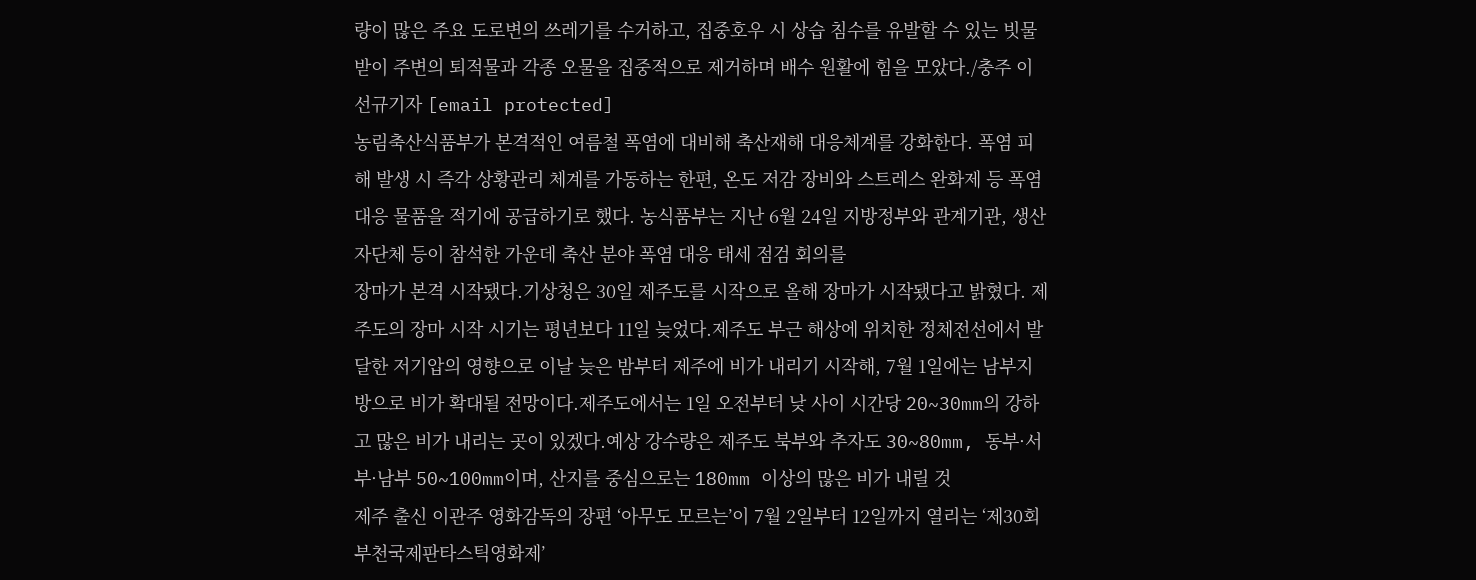량이 많은 주요 도로변의 쓰레기를 수거하고, 집중호우 시 상습 침수를 유발할 수 있는 빗물받이 주변의 퇴적물과 각종 오물을 집중적으로 제거하며 배수 원활에 힘을 모았다./충주 이선규기자 [email protected]
농림축산식품부가 본격적인 여름철 폭염에 대비해 축산재해 대응체계를 강화한다. 폭염 피해 발생 시 즉각 상황관리 체계를 가동하는 한편, 온도 저감 장비와 스트레스 완화제 등 폭염 대응 물품을 적기에 공급하기로 했다. 농식품부는 지난 6월 24일 지방정부와 관계기관, 생산자단체 등이 참석한 가운데 축산 분야 폭염 대응 태세 점검 회의를
장마가 본격 시작됐다.기상청은 30일 제주도를 시작으로 올해 장마가 시작됐다고 밝혔다. 제주도의 장마 시작 시기는 평년보다 11일 늦었다.제주도 부근 해상에 위치한 정체전선에서 발달한 저기압의 영향으로 이날 늦은 밤부터 제주에 비가 내리기 시작해, 7월 1일에는 남부지방으로 비가 확대될 전망이다.제주도에서는 1일 오전부터 낮 사이 시간당 20~30mm의 강하고 많은 비가 내리는 곳이 있겠다.예상 강수량은 제주도 북부와 추자도 30~80mm, 동부·서부·남부 50~100mm이며, 산지를 중심으로는 180mm 이상의 많은 비가 내릴 것
제주 출신 이관주 영화감독의 장편 ‘아무도 모르는’이 7월 2일부터 12일까지 열리는 ‘제30회 부천국제판타스틱영화제’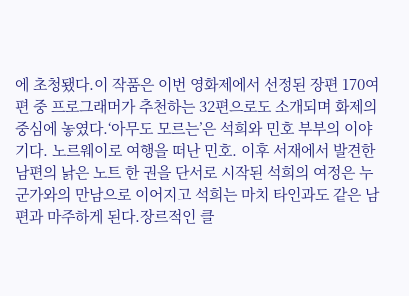에 초청됐다.이 작품은 이번 영화제에서 선정된 장편 170여 편 중 프로그래머가 추천하는 32편으로도 소개되며 화제의 중심에 놓였다.‘아무도 모르는’은 석희와 민호 부부의 이야기다. 노르웨이로 여행을 떠난 민호. 이후 서재에서 발견한 남편의 낡은 노트 한 권을 단서로 시작된 석희의 여정은 누군가와의 만남으로 이어지고 석희는 마치 타인과도 같은 남편과 마주하게 된다.장르적인 클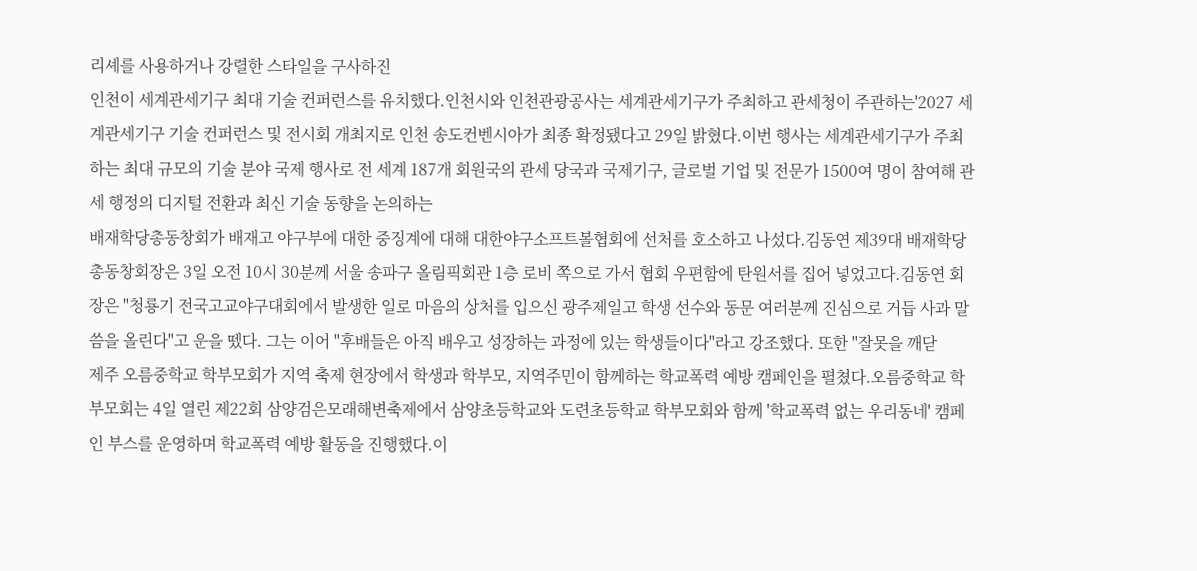리셰를 사용하거나 강렬한 스타일을 구사하진
인천이 세계관세기구 최대 기술 컨퍼런스를 유치했다.인천시와 인천관광공사는 세계관세기구가 주최하고 관세청이 주관하는'2027 세계관세기구 기술 컨퍼런스 및 전시회 개최지로 인천 송도컨벤시아가 최종 확정됐다고 29일 밝혔다.이번 행사는 세계관세기구가 주최하는 최대 규모의 기술 분야 국제 행사로 전 세계 187개 회원국의 관세 당국과 국제기구, 글로벌 기업 및 전문가 1500여 명이 참여해 관세 행정의 디지털 전환과 최신 기술 동향을 논의하는
배재학당총동창회가 배재고 야구부에 대한 중징계에 대해 대한야구소프트볼협회에 선처를 호소하고 나섰다.김동연 제39대 배재학당총동창회장은 3일 오전 10시 30분께 서울 송파구 올림픽회관 1층 로비 쪽으로 가서 협회 우편함에 탄원서를 집어 넣었고다.김동연 회장은 "청룡기 전국고교야구대회에서 발생한 일로 마음의 상처를 입으신 광주제일고 학생 선수와 동문 여러분께 진심으로 거듭 사과 말씀을 올린다"고 운을 뗐다. 그는 이어 "후배들은 아직 배우고 성장하는 과정에 있는 학생들이다"라고 강조했다. 또한 "잘못을 깨닫
제주 오름중학교 학부모회가 지역 축제 현장에서 학생과 학부모, 지역주민이 함께하는 학교폭력 예방 캠페인을 펼쳤다.오름중학교 학부모회는 4일 열린 제22회 삼양검은모래해변축제에서 삼양초등학교와 도련초등학교 학부모회와 함께 '학교폭력 없는 우리동네' 캠페인 부스를 운영하며 학교폭력 예방 활동을 진행했다.이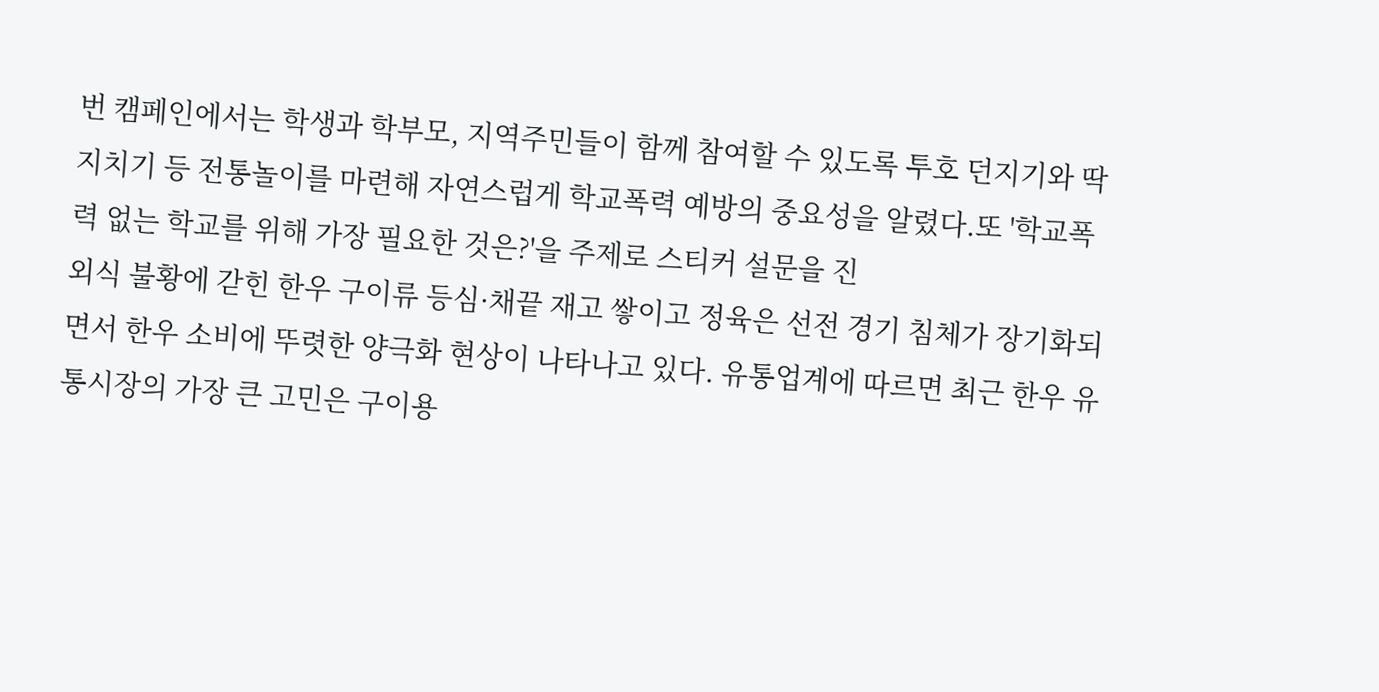번 캠페인에서는 학생과 학부모, 지역주민들이 함께 참여할 수 있도록 투호 던지기와 딱지치기 등 전통놀이를 마련해 자연스럽게 학교폭력 예방의 중요성을 알렸다.또 '학교폭력 없는 학교를 위해 가장 필요한 것은?'을 주제로 스티커 설문을 진
외식 불황에 갇힌 한우 구이류 등심·채끝 재고 쌓이고 정육은 선전 경기 침체가 장기화되면서 한우 소비에 뚜렷한 양극화 현상이 나타나고 있다. 유통업계에 따르면 최근 한우 유통시장의 가장 큰 고민은 구이용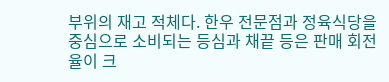부위의 재고 적체다. 한우 전문점과 정육식당을 중심으로 소비되는 등심과 채끝 등은 판매 회전율이 크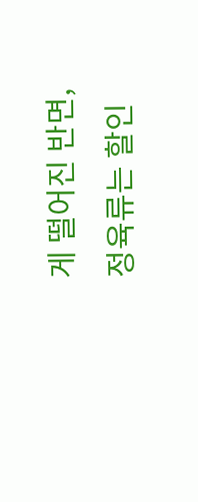게 떨어진 반면, 정육류는 할인